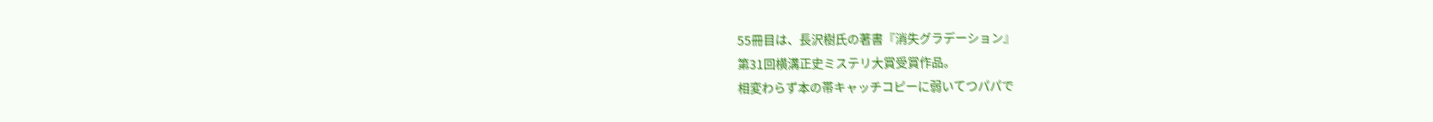55冊目は、長沢樹氏の著書『消失グラデーション』
第31回横溝正史ミステリ大賞受賞作品。
相変わらず本の帯キャッチコピーに弱いてつパパで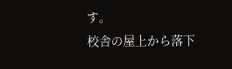す。
校舎の屋上から落下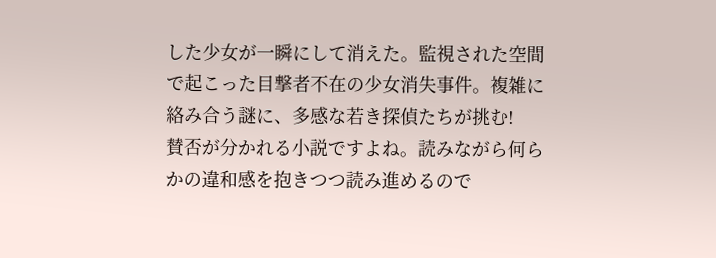した少女が一瞬にして消えた。監視された空間で起こった目撃者不在の少女消失事件。複雑に絡み合う謎に、多感な若き探偵たちが挑む!
賛否が分かれる小説ですよね。読みながら何らかの違和感を抱きつつ読み進めるので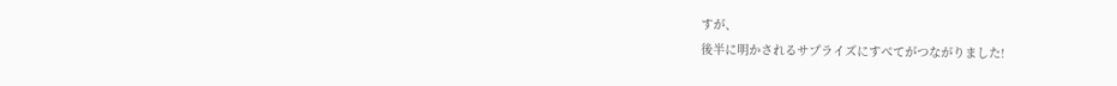すが、
後半に明かされるサプライズにすべてがつながりました!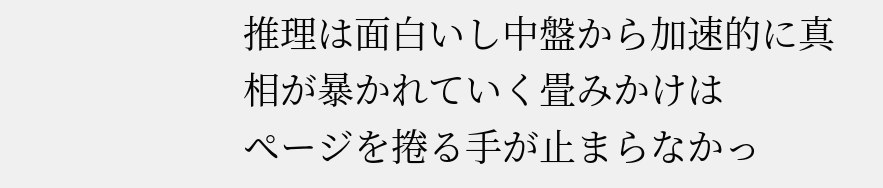推理は面白いし中盤から加速的に真相が暴かれていく畳みかけは
ページを捲る手が止まらなかっ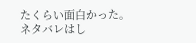たくらい面白かった。
ネタバレはし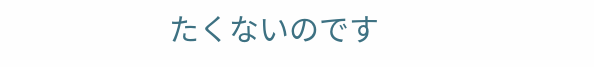たくないのです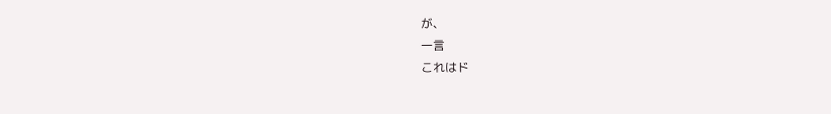が、
一言
これはド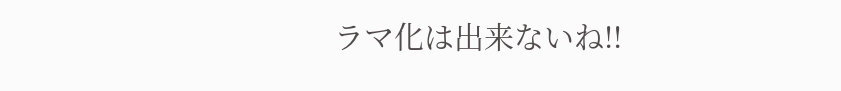ラマ化は出来ないね!!